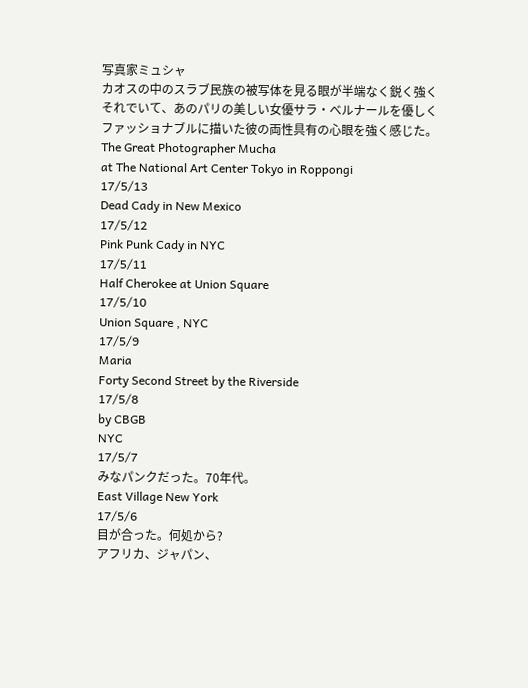写真家ミュシャ
カオスの中のスラブ民族の被写体を見る眼が半端なく鋭く強く
それでいて、あのパリの美しい女優サラ・べルナールを優しく
ファッショナブルに描いた彼の両性具有の心眼を強く感じた。
The Great Photographer Mucha
at The National Art Center Tokyo in Roppongi
17/5/13
Dead Cady in New Mexico
17/5/12
Pink Punk Cady in NYC
17/5/11
Half Cherokee at Union Square
17/5/10
Union Square , NYC
17/5/9
Maria
Forty Second Street by the Riverside
17/5/8
by CBGB
NYC
17/5/7
みなパンクだった。70年代。
East Village New York
17/5/6
目が合った。何処から?
アフリカ、ジャパン、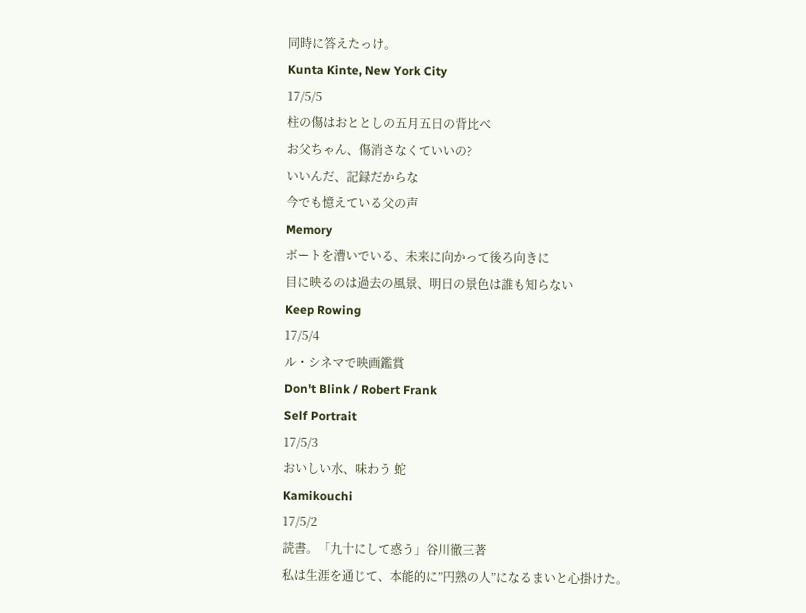同時に答えたっけ。
Kunta Kinte, New York City
17/5/5
柱の傷はおととしの五月五日の背比べ
お父ちゃん、傷消さなくていいの?
いいんだ、記録だからな
今でも憶えている父の声
Memory
ボートを漕いでいる、未来に向かって後ろ向きに
目に映るのは過去の風景、明日の景色は誰も知らない
Keep Rowing
17/5/4
ル・シネマで映画鑑賞
Don't Blink / Robert Frank
Self Portrait
17/5/3
おいしい水、味わう 蛇
Kamikouchi
17/5/2
読書。「九十にして惑う」谷川徹三著
私は生涯を通じて、本能的に”円熟の人”になるまいと心掛けた。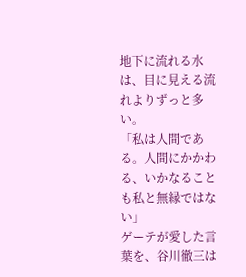地下に流れる水は、目に見える流れよりずっと多い。
「私は人間である。人間にかかわる、いかなることも私と無縁ではない」
ゲーテが愛した言葉を、谷川徹三は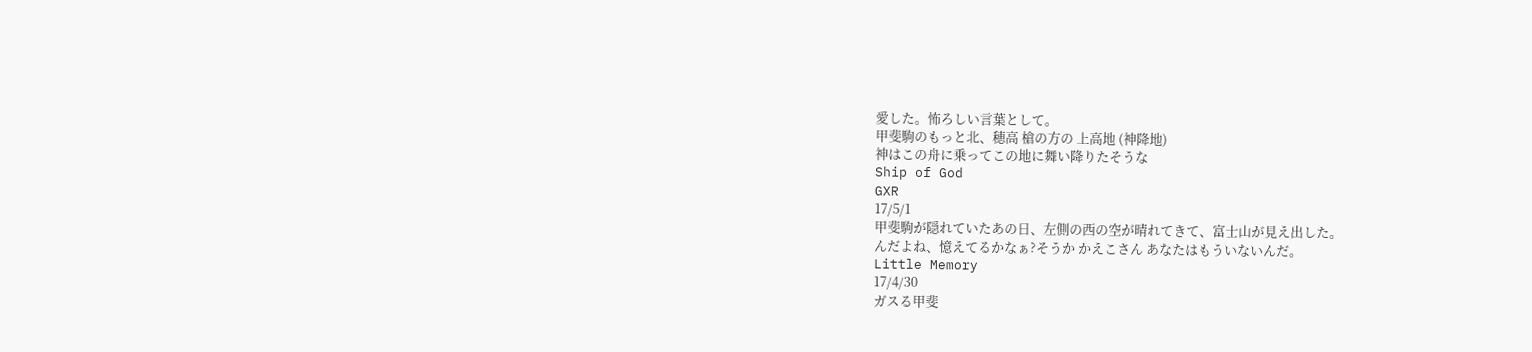愛した。怖ろしい言葉として。
甲斐駒のもっと北、穂高 槍の方の 上高地 (神降地)
神はこの舟に乗ってこの地に舞い降りたそうな
Ship of God
GXR
17/5/1
甲斐駒が隠れていたあの日、左側の西の空が晴れてきて、富士山が見え出した。
んだよね、憶えてるかなぁ?そうか かえこさん あなたはもういないんだ。
Little Memory
17/4/30
ガスる甲斐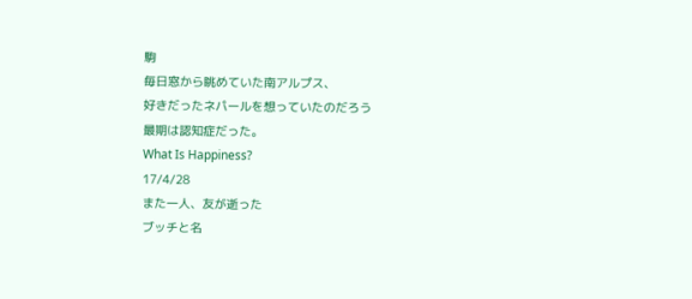駒
毎日窓から眺めていた南アルプス、
好きだったネパールを想っていたのだろう
最期は認知症だった。
What Is Happiness?
17/4/28
また一人、友が逝った
ブッチと名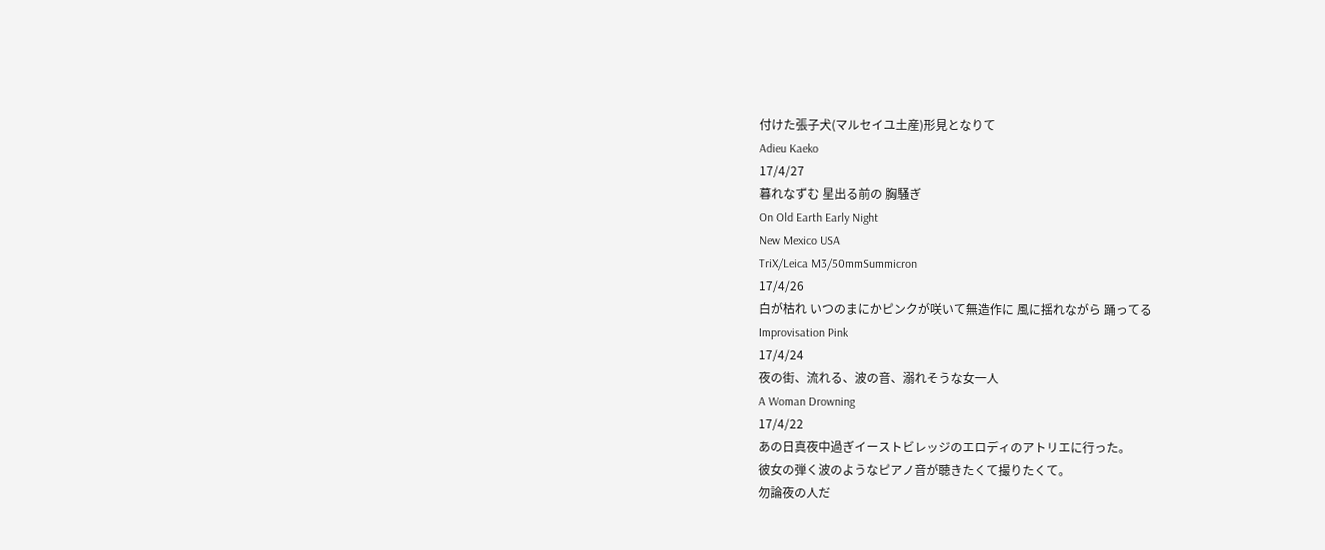付けた張子犬(マルセイユ土産)形見となりて
Adieu Kaeko
17/4/27
暮れなずむ 星出る前の 胸騒ぎ
On Old Earth Early Night
New Mexico USA
TriX/Leica M3/50mmSummicron
17/4/26
白が枯れ いつのまにかピンクが咲いて無造作に 風に揺れながら 踊ってる
Improvisation Pink
17/4/24
夜の街、流れる、波の音、溺れそうな女一人
A Woman Drowning
17/4/22
あの日真夜中過ぎイーストビレッジのエロディのアトリエに行った。
彼女の弾く波のようなピアノ音が聴きたくて撮りたくて。
勿論夜の人だ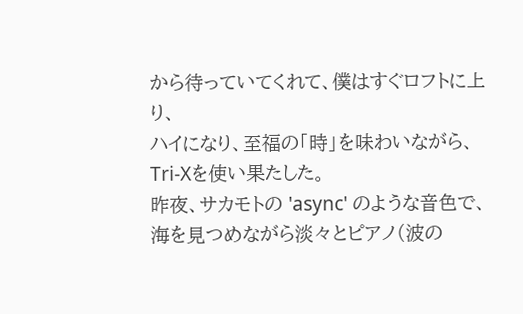から待っていてくれて、僕はすぐロフトに上り、
ハイになり、至福の「時」を味わいながら、Tri-Xを使い果たした。
昨夜、サカモトの 'async' のような音色で、
海を見つめながら淡々とピアノ(波の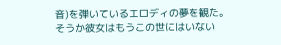音)を弾いているエロディの夢を観た。
そうか彼女はもうこの世にはいない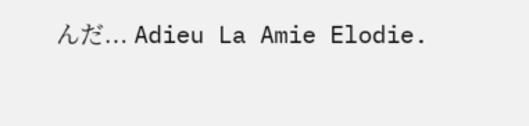んだ... Adieu La Amie Elodie.